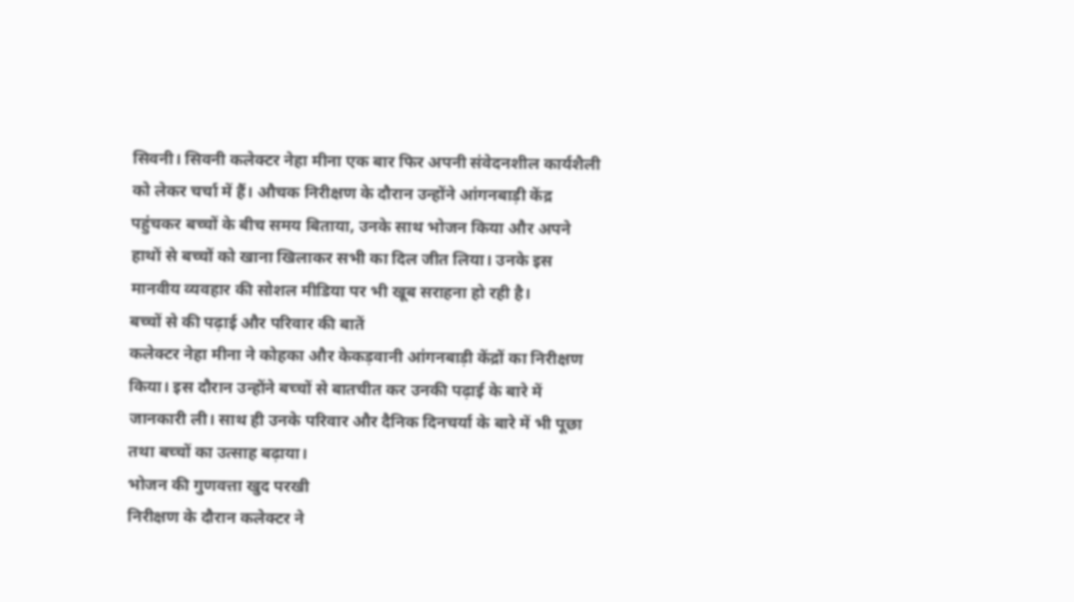सिवनी। सिवनी कलेक्टर नेहा मीना एक बार फिर अपनी संवेदनशील कार्यशैली को लेकर चर्चा में हैं। औचक निरीक्षण के दौरान उन्होंने आंगनबाड़ी केंद्र पहुंचकर बच्चों के बीच समय बिताया, उनके साथ भोजन किया और अपने हाथों से बच्चों को खाना खिलाकर सभी का दिल जीत लिया। उनके इस मानवीय व्यवहार की सोशल मीडिया पर भी खूब सराहना हो रही है।
बच्चों से की पढ़ाई और परिवार की बातें
कलेक्टर नेहा मीना ने कोहका और केकड़वानी आंगनबाड़ी केंद्रों का निरीक्षण किया। इस दौरान उन्होंने बच्चों से बातचीत कर उनकी पढ़ाई के बारे में जानकारी ली। साथ ही उनके परिवार और दैनिक दिनचर्या के बारे में भी पूछा तथा बच्चों का उत्साह बढ़ाया।
भोजन की गुणवत्ता खुद परखी
निरीक्षण के दौरान कलेक्टर ने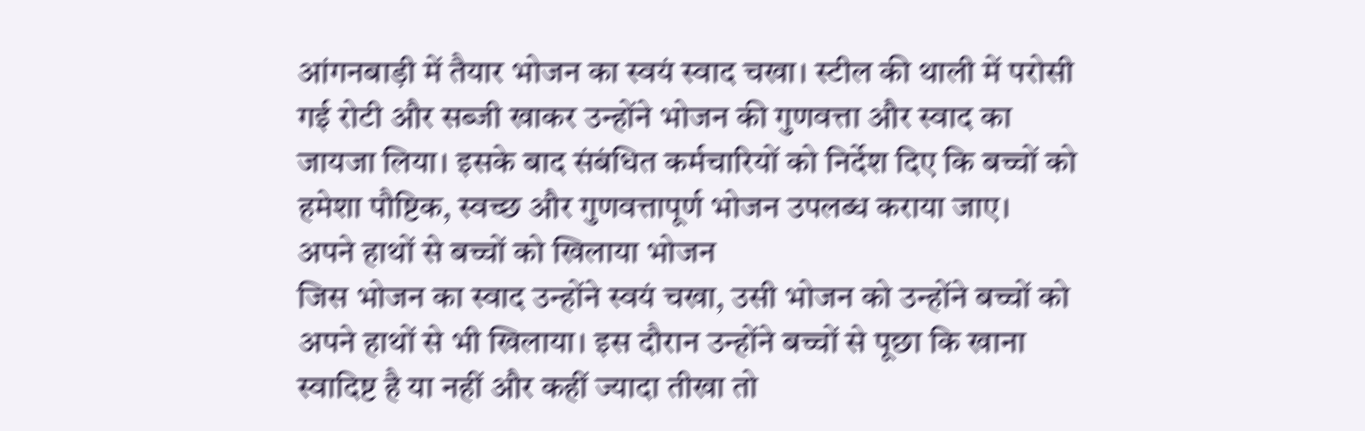आंगनबाड़ी में तैयार भोजन का स्वयं स्वाद चखा। स्टील की थाली में परोसी गई रोटी और सब्जी खाकर उन्होंने भोजन की गुणवत्ता और स्वाद का जायजा लिया। इसके बाद संबंधित कर्मचारियों को निर्देश दिए कि बच्चों को हमेशा पौष्टिक, स्वच्छ और गुणवत्तापूर्ण भोजन उपलब्ध कराया जाए।
अपने हाथों से बच्चों को खिलाया भोजन
जिस भोजन का स्वाद उन्होंने स्वयं चखा, उसी भोजन को उन्होंने बच्चों को अपने हाथों से भी खिलाया। इस दौरान उन्होंने बच्चों से पूछा कि खाना स्वादिष्ट है या नहीं और कहीं ज्यादा तीखा तो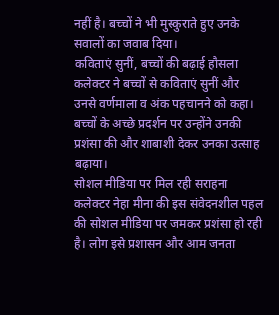नहीं है। बच्चों ने भी मुस्कुराते हुए उनके सवालों का जवाब दिया।
कविताएं सुनीं, बच्चों की बढ़ाई हौसला
कलेक्टर ने बच्चों से कविताएं सुनीं और उनसे वर्णमाला व अंक पहचानने को कहा। बच्चों के अच्छे प्रदर्शन पर उन्होंने उनकी प्रशंसा की और शाबाशी देकर उनका उत्साह बढ़ाया।
सोशल मीडिया पर मिल रही सराहना
कलेक्टर नेहा मीना की इस संवेदनशील पहल की सोशल मीडिया पर जमकर प्रशंसा हो रही है। लोग इसे प्रशासन और आम जनता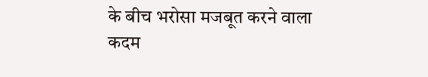के बीच भरोसा मजबूत करने वाला कदम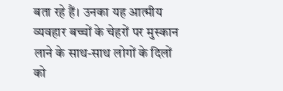बता रहे हैं। उनका यह आत्मीय व्यवहार बच्चों के चेहरों पर मुस्कान लाने के साथ-साथ लोगों के दिलों को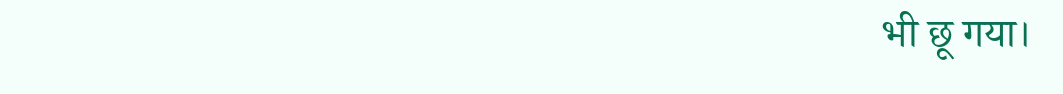भी छू गया।